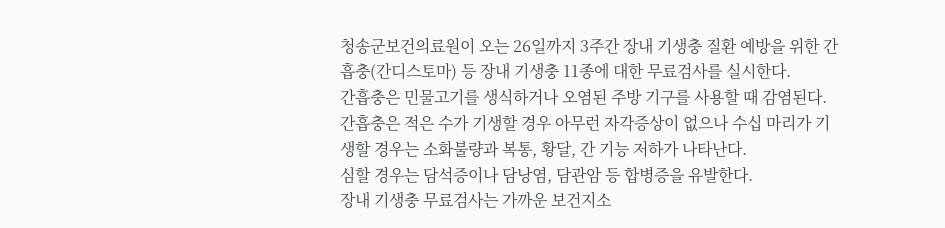청송군보건의료원이 오는 26일까지 3주간 장내 기생충 질환 예방을 위한 간흡충(간디스토마) 등 장내 기생충 11종에 대한 무료검사를 실시한다.
간흡충은 민물고기를 생식하거나 오염된 주방 기구를 사용할 때 감염된다.
간흡충은 적은 수가 기생할 경우 아무런 자각증상이 없으나 수십 마리가 기생할 경우는 소화불량과 복통, 황달, 간 기능 저하가 나타난다.
심할 경우는 담석증이나 담낭염, 담관암 등 합병증을 유발한다.
장내 기생충 무료검사는 가까운 보건지소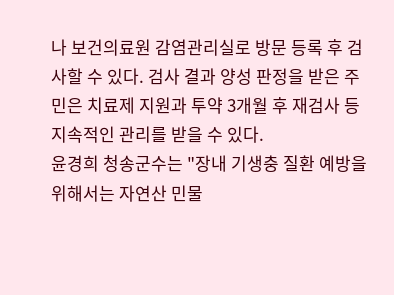나 보건의료원 감염관리실로 방문 등록 후 검사할 수 있다. 검사 결과 양성 판정을 받은 주민은 치료제 지원과 투약 3개월 후 재검사 등 지속적인 관리를 받을 수 있다.
윤경희 청송군수는 "장내 기생충 질환 예방을 위해서는 자연산 민물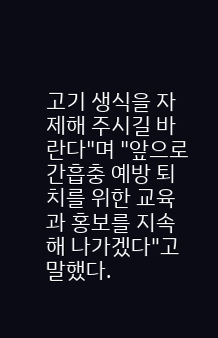고기 생식을 자제해 주시길 바란다"며 "앞으로 간흡충 예방 퇴치를 위한 교육과 홍보를 지속해 나가겠다"고 말했다.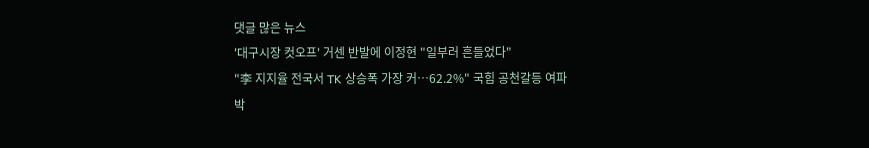댓글 많은 뉴스
'대구시장 컷오프' 거센 반발에 이정현 "일부러 흔들었다"
"李 지지율 전국서 TK 상승폭 가장 커…62.2%" 국힘 공천갈등 여파
박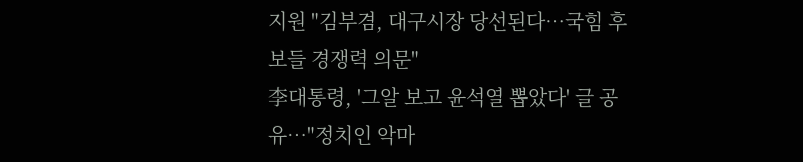지원 "김부겸, 대구시장 당선된다…국힘 후보들 경쟁력 의문"
李대통령, '그알 보고 윤석열 뽑았다' 글 공유…"정치인 악마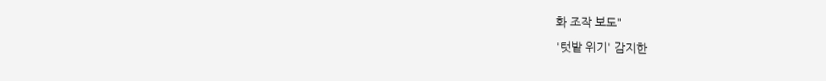화 조작 보도"
'텃밭 위기' 감지한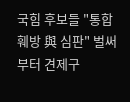국힘 후보들 "통합 훼방 與 심판" 벌써부터 견제구